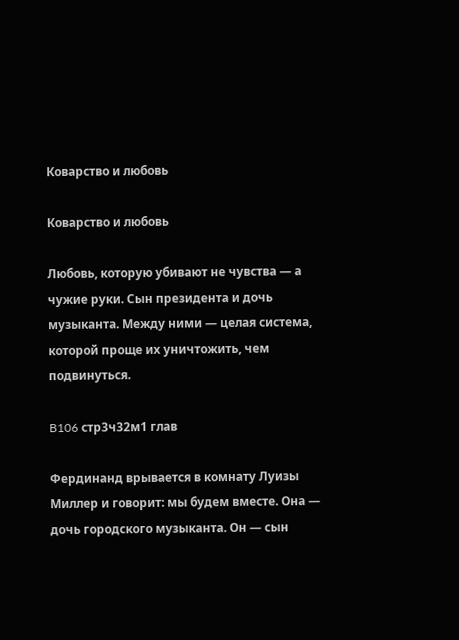Коварство и любовь

Коварство и любовь

Любовь, которую убивают не чувства — а чужие руки. Сын президента и дочь музыканта. Между ними — целая система, которой проще их уничтожить, чем подвинуться.

B106 стр3ч32м1 глав

Фердинанд врывается в комнату Луизы Миллер и говорит: мы будем вместе. Она — дочь городского музыканта. Он — сын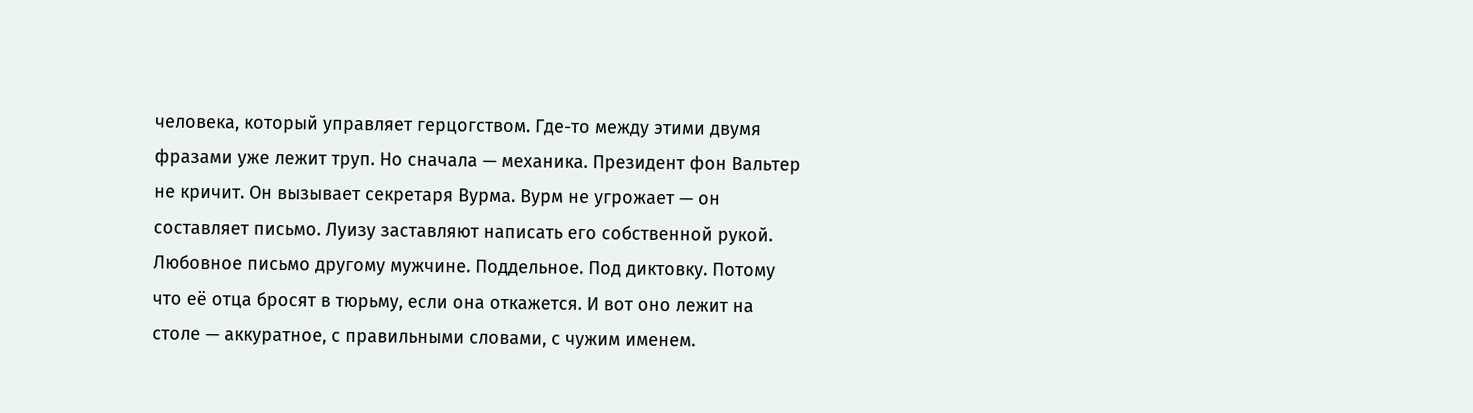человека, который управляет герцогством. Где-то между этими двумя фразами уже лежит труп. Но сначала — механика. Президент фон Вальтер не кричит. Он вызывает секретаря Вурма. Вурм не угрожает — он составляет письмо. Луизу заставляют написать его собственной рукой. Любовное письмо другому мужчине. Поддельное. Под диктовку. Потому что её отца бросят в тюрьму, если она откажется. И вот оно лежит на столе — аккуратное, с правильными словами, с чужим именем.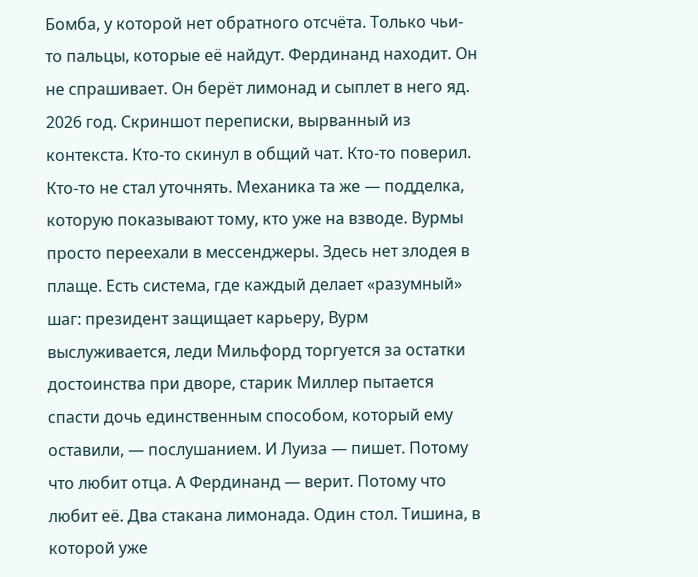Бомба, у которой нет обратного отсчёта. Только чьи-то пальцы, которые её найдут. Фердинанд находит. Он не спрашивает. Он берёт лимонад и сыплет в него яд. 2026 год. Скриншот переписки, вырванный из контекста. Кто-то скинул в общий чат. Кто-то поверил. Кто-то не стал уточнять. Механика та же — подделка, которую показывают тому, кто уже на взводе. Вурмы просто переехали в мессенджеры. Здесь нет злодея в плаще. Есть система, где каждый делает «разумный» шаг: президент защищает карьеру, Вурм выслуживается, леди Мильфорд торгуется за остатки достоинства при дворе, старик Миллер пытается спасти дочь единственным способом, который ему оставили, — послушанием. И Луиза — пишет. Потому что любит отца. А Фердинанд — верит. Потому что любит её. Два стакана лимонада. Один стол. Тишина, в которой уже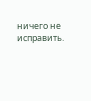ничего не исправить.